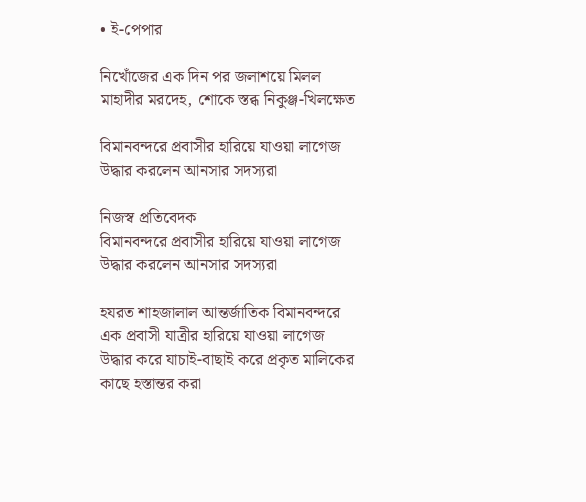• ই-পেপার

নিখোঁজের এক দিন পর জলাশয়ে মিলল মাহাদীর মরদেহ, শোকে স্তব্ধ নিকুঞ্জ-খিলক্ষেত

বিমানবন্দরে প্রবাসীর হারিয়ে যাওয়া লাগেজ উদ্ধার করলেন আনসার সদস্যরা

নিজস্ব প্রতিবেদক
বিমানবন্দরে প্রবাসীর হারিয়ে যাওয়া লাগেজ উদ্ধার করলেন আনসার সদস্যরা

হযরত শাহজালাল আন্তর্জাতিক বিমানবন্দরে এক প্রবাসী যাত্রীর হারিয়ে যাওয়া লাগেজ উদ্ধার করে যাচাই-বাছাই করে প্রকৃত মালিকের কাছে হস্তান্তর করা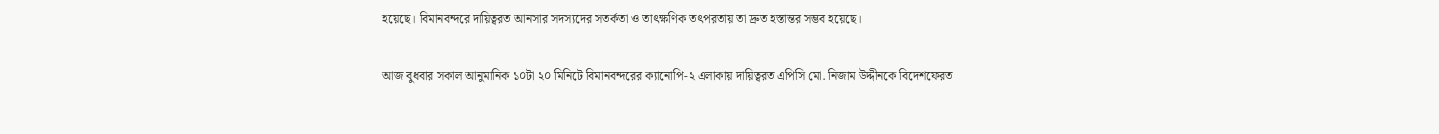হয়েছে। বিমানবন্দরে দায়িত্বরত আনসার সদস্যদের সতর্কতা ও তাৎক্ষণিক তৎপরতায় তা দ্রুত হস্তান্তর সম্ভব হয়েছে।

আজ বুধবার সকাল আনুমানিক ১০টা ২০ মিনিটে বিমানবন্দরের ক্যানোপি-২ এলাকায় দায়িত্বরত এপিসি মো. নিজাম উদ্দীনকে বিদেশফেরত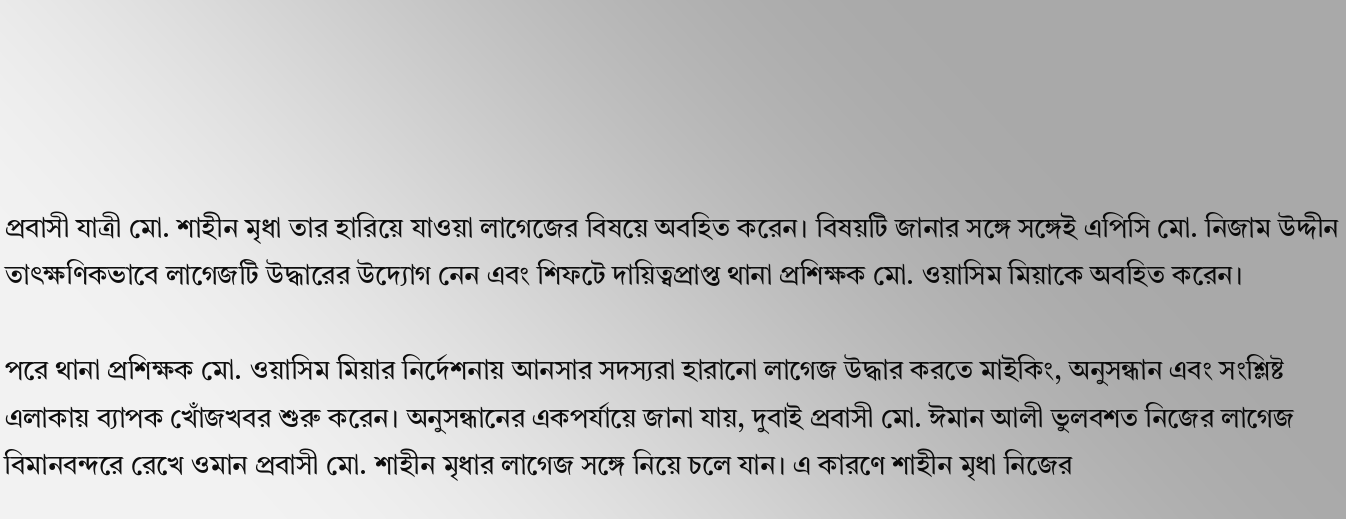প্রবাসী যাত্রী মো. শাহীন মৃধা তার হারিয়ে যাওয়া লাগেজের বিষয়ে অবহিত করেন। বিষয়টি জানার সঙ্গে সঙ্গেই এপিসি মো. নিজাম উদ্দীন তাৎক্ষণিকভাবে লাগেজটি উদ্ধারের উদ্যোগ নেন এবং শিফটে দায়িত্বপ্রাপ্ত থানা প্রশিক্ষক মো. ওয়াসিম মিয়াকে অবহিত করেন।

পরে থানা প্রশিক্ষক মো. ওয়াসিম মিয়ার নির্দেশনায় আনসার সদস্যরা হারানো লাগেজ উদ্ধার করতে মাইকিং, অনুসন্ধান এবং সংশ্লিষ্ট এলাকায় ব্যাপক খোঁজখবর শুরু করেন। অনুসন্ধানের একপর্যায়ে জানা যায়, দুবাই প্রবাসী মো. ঈমান আলী ভুলবশত নিজের লাগেজ বিমানবন্দরে রেখে ওমান প্রবাসী মো. শাহীন মৃধার লাগেজ সঙ্গে নিয়ে চলে যান। এ কারণে শাহীন মৃধা নিজের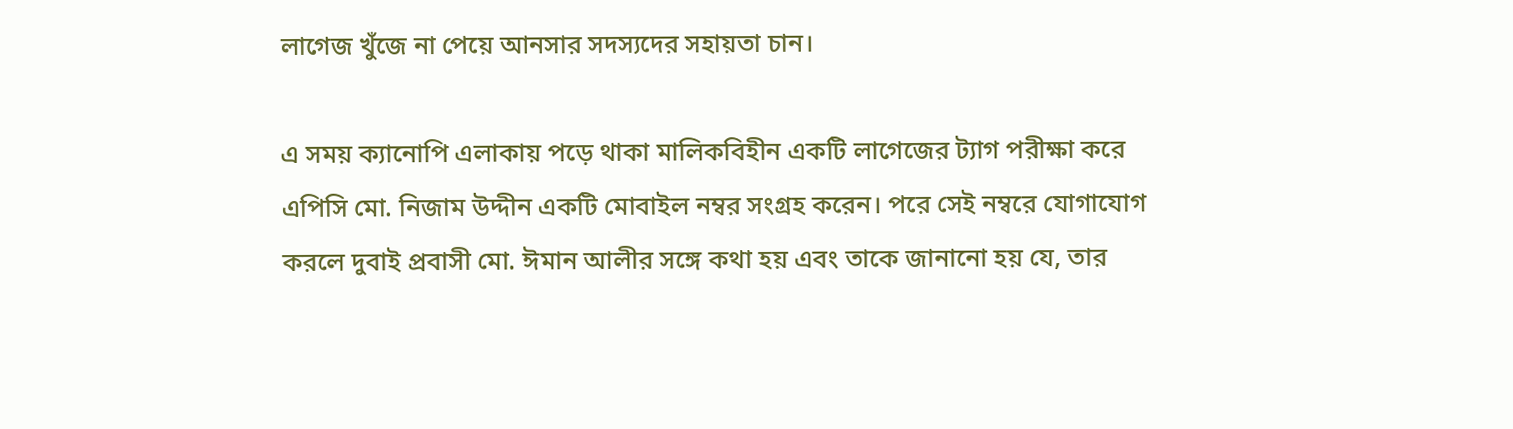লাগেজ খুঁজে না পেয়ে আনসার সদস্যদের সহায়তা চান।

এ সময় ক্যানোপি এলাকায় পড়ে থাকা মালিকবিহীন একটি লাগেজের ট্যাগ পরীক্ষা করে এপিসি মো. নিজাম উদ্দীন একটি মোবাইল নম্বর সংগ্রহ করেন। পরে সেই নম্বরে যোগাযোগ করলে দুবাই প্রবাসী মো. ঈমান আলীর সঙ্গে কথা হয় এবং তাকে জানানো হয় যে, তার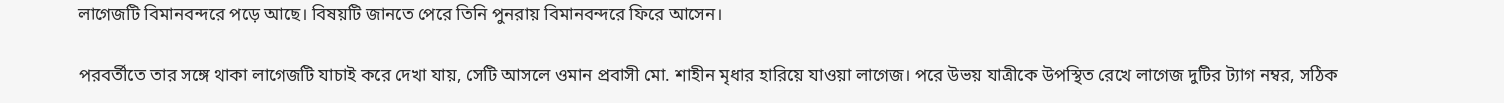লাগেজটি বিমানবন্দরে পড়ে আছে। বিষয়টি জানতে পেরে তিনি পুনরায় বিমানবন্দরে ফিরে আসেন।

পরবর্তীতে তার সঙ্গে থাকা লাগেজটি যাচাই করে দেখা যায়, সেটি আসলে ওমান প্রবাসী মো. শাহীন মৃধার হারিয়ে যাওয়া লাগেজ। পরে উভয় যাত্রীকে উপস্থিত রেখে লাগেজ দুটির ট্যাগ নম্বর, সঠিক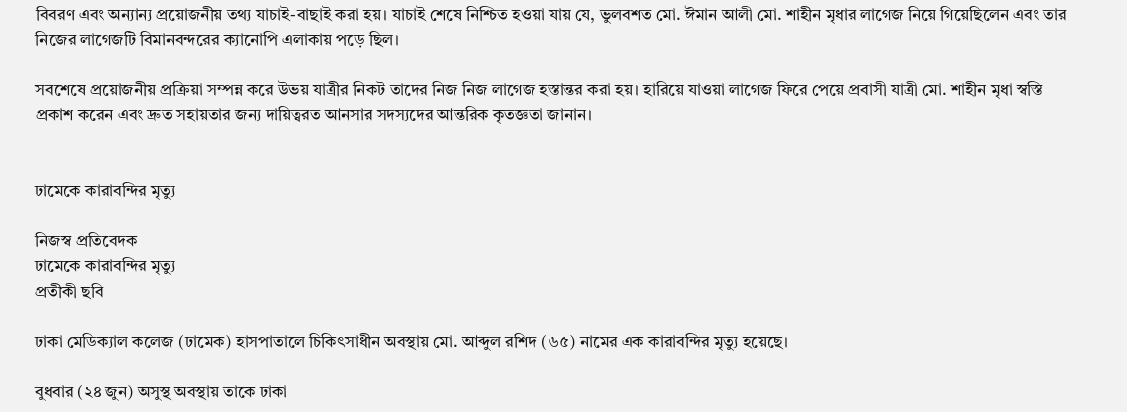বিবরণ এবং অন্যান্য প্রয়োজনীয় তথ্য যাচাই-বাছাই করা হয়। যাচাই শেষে নিশ্চিত হওয়া যায় যে, ভুলবশত মো. ঈমান আলী মো. শাহীন মৃধার লাগেজ নিয়ে গিয়েছিলেন এবং তার নিজের লাগেজটি বিমানবন্দরের ক্যানোপি এলাকায় পড়ে ছিল।

সবশেষে প্রয়োজনীয় প্রক্রিয়া সম্পন্ন করে উভয় যাত্রীর নিকট তাদের নিজ নিজ লাগেজ হস্তান্তর করা হয়। হারিয়ে যাওয়া লাগেজ ফিরে পেয়ে প্রবাসী যাত্রী মো. শাহীন মৃধা স্বস্তি প্রকাশ করেন এবং দ্রুত সহায়তার জন্য দায়িত্বরত আনসার সদস্যদের আন্তরিক কৃতজ্ঞতা জানান।


ঢামেকে কারাবন্দির মৃত্যু

নিজস্ব প্রতিবেদক
ঢামেকে কারাবন্দির মৃত্যু
প্রতীকী ছবি

ঢাকা মেডিক্যাল কলেজ (ঢামেক) হাসপাতালে চিকিৎসাধীন অবস্থায় মো. আব্দুল রশিদ (৬৫) নামের এক কারাবন্দির মৃত্যু হয়েছে।

বুধবার (২৪ জুন) অসুস্থ অবস্থায় তাকে ঢাকা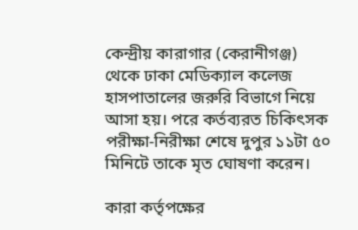কেন্দ্রীয় কারাগার (কেরানীগঞ্জ) থেকে ঢাকা মেডিক্যাল কলেজ হাসপাতালের জরুরি বিভাগে নিয়ে আসা হয়। পরে কর্তব্যরত চিকিৎসক পরীক্ষা-নিরীক্ষা শেষে দুপুর ১১টা ৫০ মিনিটে তাকে মৃত ঘোষণা করেন।

কারা কর্তৃপক্ষের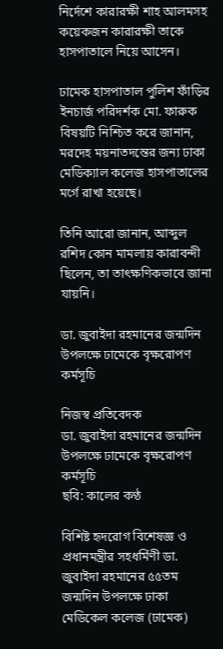নির্দেশে কারারক্ষী শাহ আলমসহ কয়েকজন কারারক্ষী তাকে হাসপাতালে নিয়ে আসেন।

ঢামেক হাসপাতাল পুলিশ ফাঁড়ির ইনচার্জ পরিদর্শক মো. ফারুক বিষয়টি নিশ্চিত করে জানান, মরদেহ ময়নাতদন্তের জন্য ঢাকা মেডিক্যাল কলেজ হাসপাতালের মর্গে রাখা হয়েছে।

তিনি আরো জানান, আব্দুল রশিদ কোন মামলায় কারাবন্দী ছিলেন, তা তাৎক্ষণিকভাবে জানা যায়নি।

ডা. জুবাইদা রহমানের জন্মদিন উপলক্ষে ঢামেকে বৃক্ষরোপণ কর্মসূচি

নিজস্ব প্রতিবেদক
ডা. জুবাইদা রহমানের জন্মদিন উপলক্ষে ঢামেকে বৃক্ষরোপণ কর্মসূচি
ছবি: কালের কণ্ঠ

বিশিষ্ট হৃদরোগ বিশেষজ্ঞ ও প্রধানমন্ত্রীর সহধর্মিণী ডা. জুবাইদা রহমানের ৫৫তম জন্মদিন উপলক্ষে ঢাকা মেডিকেল কলেজ (ঢামেক)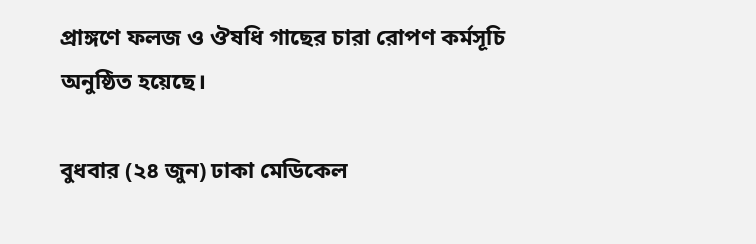প্রাঙ্গণে ফলজ ও ঔষধি গাছের চারা রোপণ কর্মসূচি অনুষ্ঠিত হয়েছে।

বুধবার (২৪ জুন) ঢাকা মেডিকেল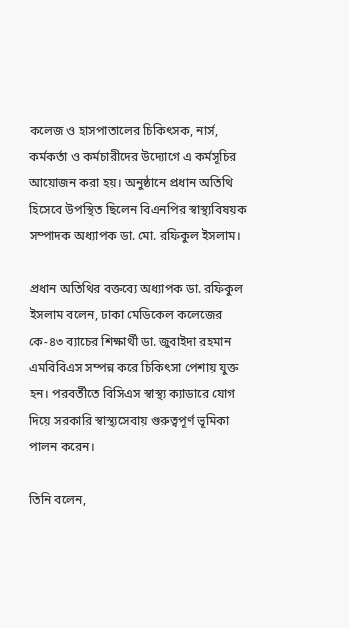কলেজ ও হাসপাতালের চিকিৎসক, নার্স, কর্মকর্তা ও কর্মচারীদের উদ্যোগে এ কর্মসূচির আয়োজন করা হয়। অনুষ্ঠানে প্রধান অতিথি হিসেবে উপস্থিত ছিলেন বিএনপির স্বাস্থ্যবিষয়ক সম্পাদক অধ্যাপক ডা. মো. রফিকুল ইসলাম।

প্রধান অতিথির বক্তব্যে অধ্যাপক ডা. রফিকুল ইসলাম বলেন, ঢাকা মেডিকেল কলেজের কে-৪৩ ব্যাচের শিক্ষার্থী ডা. জুবাইদা রহমান এমবিবিএস সম্পন্ন করে চিকিৎসা পেশায় যুক্ত হন। পরবর্তীতে বিসিএস স্বাস্থ্য ক্যাডারে যোগ দিয়ে সরকারি স্বাস্থ্যসেবায় গুরুত্বপূর্ণ ভূমিকা পালন করেন।

তিনি বলেন,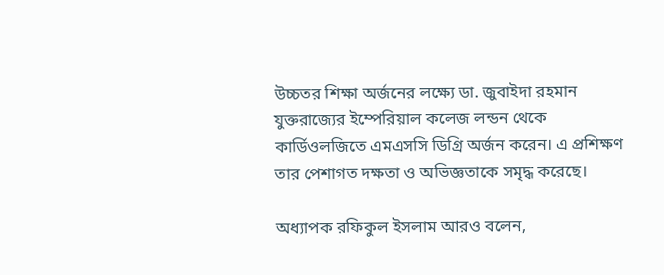উচ্চতর শিক্ষা অর্জনের লক্ষ্যে ডা. জুবাইদা রহমান যুক্তরাজ্যের ইম্পেরিয়াল কলেজ লন্ডন থেকে কার্ডিওলজিতে এমএসসি ডিগ্রি অর্জন করেন। এ প্রশিক্ষণ তার পেশাগত দক্ষতা ও অভিজ্ঞতাকে সমৃদ্ধ করেছে।

অধ্যাপক রফিকুল ইসলাম আরও বলেন,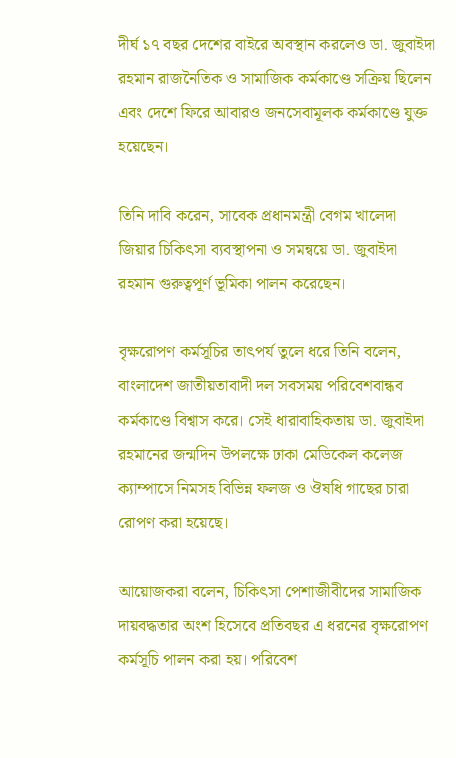দীর্ঘ ১৭ বছর দেশের বাইরে অবস্থান করলেও ডা. জুবাইদা রহমান রাজনৈতিক ও সামাজিক কর্মকাণ্ডে সক্রিয় ছিলেন এবং দেশে ফিরে আবারও জনসেবামূলক কর্মকাণ্ডে যুক্ত হয়েছেন।

তিনি দাবি করেন, সাবেক প্রধানমন্ত্রী বেগম খালেদা জিয়ার চিকিৎসা ব্যবস্থাপনা ও সমন্বয়ে ডা. জুবাইদা রহমান গুরুত্বপূর্ণ ভূমিকা পালন করেছেন।

বৃক্ষরোপণ কর্মসূচির তাৎপর্য তুলে ধরে তিনি বলেন, বাংলাদেশ জাতীয়তাবাদী দল সবসময় পরিবেশবান্ধব কর্মকাণ্ডে বিশ্বাস করে। সেই ধারাবাহিকতায় ডা. জুবাইদা রহমানের জন্মদিন উপলক্ষে ঢাকা মেডিকেল কলেজ ক্যাম্পাসে নিমসহ বিভিন্ন ফলজ ও ঔষধি গাছের চারা রোপণ করা হয়েছে।

আয়োজকরা বলেন, চিকিৎসা পেশাজীবীদের সামাজিক দায়বদ্ধতার অংশ হিসেবে প্রতিবছর এ ধরনের বৃক্ষরোপণ কর্মসূচি পালন করা হয়। পরিবেশ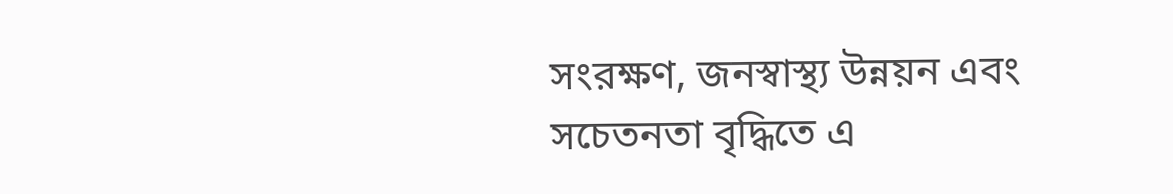সংরক্ষণ, জনস্বাস্থ্য উন্নয়ন এবং সচেতনতা বৃদ্ধিতে এ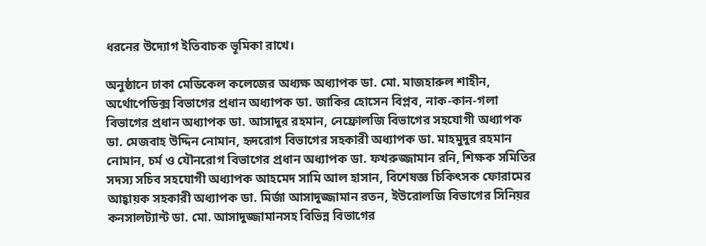ধরনের উদ্যোগ ইতিবাচক ভূমিকা রাখে।

অনুষ্ঠানে ঢাকা মেডিকেল কলেজের অধ্যক্ষ অধ্যাপক ডা. মো. মাজহারুল শাহীন, অর্থোপেডিক্স বিভাগের প্রধান অধ্যাপক ডা. জাকির হোসেন বিপ্লব, নাক-কান-গলা বিভাগের প্রধান অধ্যাপক ডা. আসাদুর রহমান, নেফ্রোলজি বিভাগের সহযোগী অধ্যাপক ডা. মেজবাহ উদ্দিন নোমান, হৃদরোগ বিভাগের সহকারী অধ্যাপক ডা. মাহমুদুর রহমান নোমান, চর্ম ও যৌনরোগ বিভাগের প্রধান অধ্যাপক ডা. ফখরুজ্জামান রনি, শিক্ষক সমিতির সদস্য সচিব সহযোগী অধ্যাপক আহমেদ সামি আল হাসান, বিশেষজ্ঞ চিকিৎসক ফোরামের আহ্বায়ক সহকারী অধ্যাপক ডা. মির্জা আসাদুজ্জামান রতন, ইউরোলজি বিভাগের সিনিয়র কনসালট্যান্ট ডা. মো. আসাদুজ্জামানসহ বিভিন্ন বিভাগের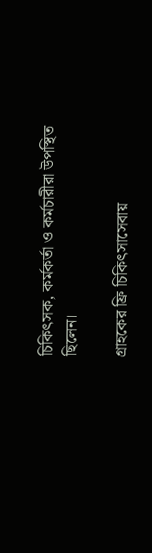চিকিৎসক, কর্মকর্তা ও কর্মচারীরা উপস্থিত ছিলেন।

গ্রাহকের ফ্রি চিকিৎসাসেবায়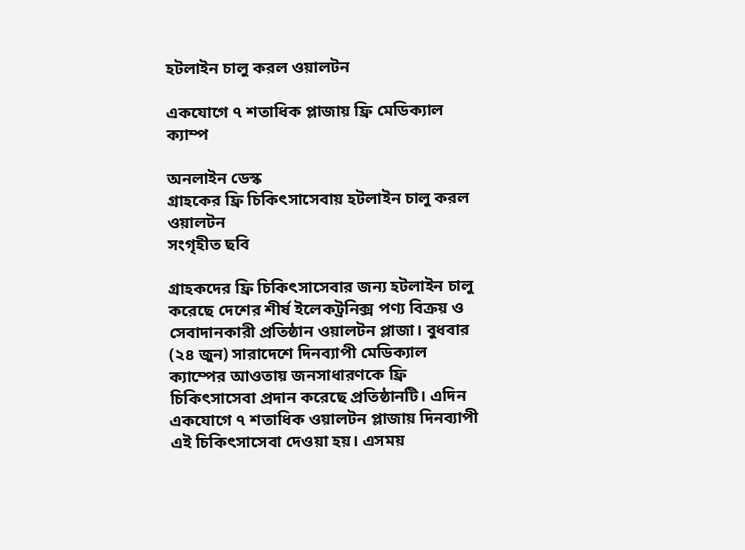হটলাইন চালু করল ওয়ালটন

একযোগে ৭ শতাধিক প্লাজায় ফ্রি মেডিক্যাল ক্যাম্প

অনলাইন ডেস্ক
গ্রাহকের ফ্রি চিকিৎসাসেবায় হটলাইন চালু করল ওয়ালটন
সংগৃহীত ছবি

গ্রাহকদের ফ্রি চিকিৎসাসেবার জন্য হটলাইন চালু করেছে দেশের শীর্ষ ইলেকট্রনিক্স পণ্য বিক্রয় ও সেবাদানকারী প্রতিষ্ঠান ওয়ালটন প্লাজা। বুধবার (২৪ জুন) সারাদেশে দিনব্যাপী মেডিক্যাল ক্যাম্পের আওতায় জনসাধারণকে ফ্রি চিকিৎসাসেবা প্রদান করেছে প্রতিষ্ঠানটি। এদিন একযোগে ৭ শতাধিক ওয়ালটন প্লাজায় দিনব্যাপী এই চিকিৎসাসেবা দেওয়া হয়। এসময়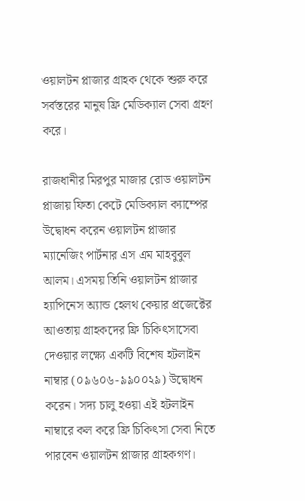ওয়ালটন প্লাজার গ্রাহক থেকে শুরু করে সর্বস্তরের মানুষ ফ্রি মেডিক্যাল সেবা গ্রহণ করে।

রাজধানীর মিরপুর মাজার রোড ওয়ালটন প্লাজায় ফিতা কেটে মেডিক্যাল ক্যাম্পের উদ্বোধন করেন ওয়ালটন প্লাজার ম্যানেজিং পার্টনার এস এম মাহবুবুল আলম। এসময় তিনি ওয়ালটন প্লাজার হ্যাপিনেস অ্যান্ড হেলথ কেয়ার প্রজেক্টের আওতায় গ্রাহকদের ফ্রি চিকিৎসাসেবা দেওয়ার লক্ষ্যে একটি বিশেষ হটলাইন নাম্বার (০৯৬০৬-৯৯০০২৯) উদ্বোধন করেন। সদ্য চালু হওয়া এই হটলাইন নাম্বারে কল করে ফ্রি চিকিৎসা সেবা নিতে পারবেন ওয়ালটন প্লাজার গ্রাহকগণ।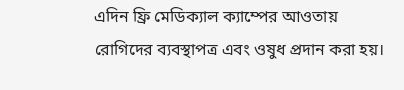এদিন ফ্রি মেডিক্যাল ক্যাম্পের আওতায় রোগিদের ব্যবস্থাপত্র এবং ওষুধ প্রদান করা হয়।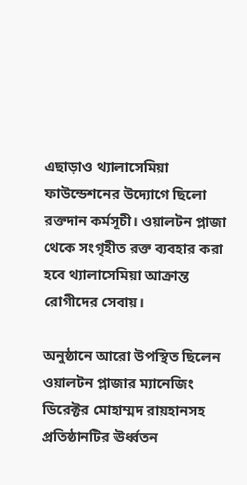এছাড়াও থ্যালাসেমিয়া ফাউন্ডেশনের উদ্যোগে ছিলো রক্তদান কর্মসূচী। ওয়ালটন প্লাজা থেকে সংগৃহীত রক্ত ব্যবহার করা হবে থ্যালাসেমিয়া আক্রান্ত রোগীদের সেবায়।

অনুষ্ঠানে আরো উপস্থিত ছিলেন ওয়ালটন প্লাজার ম্যানেজিং ডিরেক্টর মোহাম্মদ রায়হানসহ প্রতিষ্ঠানটির ঊর্ধ্বতন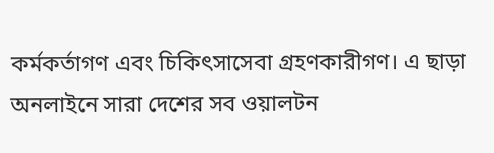কর্মকর্তাগণ এবং চিকিৎসাসেবা গ্রহণকারীগণ। এ ছাড়া অনলাইনে সারা দেশের সব ওয়ালটন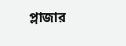প্লাজার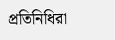প্রতিনিধিরা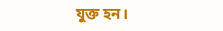যুক্ত হন।